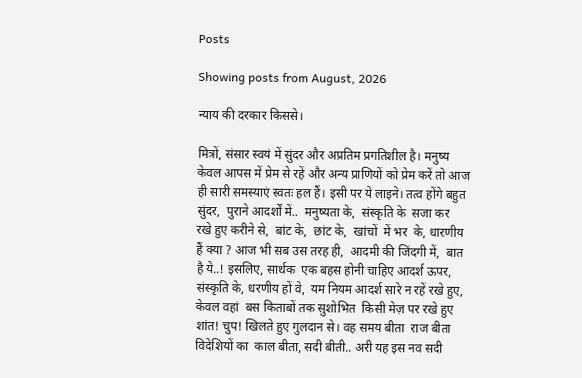Posts

Showing posts from August, 2026

न्याय की दरकार किससे।

मित्रों, संसार स्वयं में सुंदर और अप्रतिम प्रगतिशील है। मनुष्य केवल आपस में प्रेम से रहें और अन्य प्राणियों को प्रेम करें तो आज ही सारी समस्याएं स्वतः हल हैं। इसी पर ये लाइने। तत्व होंगे बहुत सुंदर,  पुराने आदर्शों में..  मनुष्यता के,  संस्कृति के  सजा कर  रखे हुए करीने से,  बांट के,  छांट के,  खांचों  में भर  के, धारणीय हैं क्या ? आज भी सब उस तरह ही,  आदमी की जिंदगी में,  बात है ये..! इसलिए, सार्थक  एक बहस होनी चाहिए आदर्श ऊपर, संस्कृति के, धरणीय हों वे,  यम नियम आदर्श सारे न रहें रखे हुए,  केवल वहां  बस किताबों तक सुशोभित  किसी मेज़ पर रखे हुए शांत! चुप! खिलते हुए गुलदान से। वह समय बीता  राज बीता विदेशियों का  काल बीता, सदी बीती.. अरी यह इस नव सदी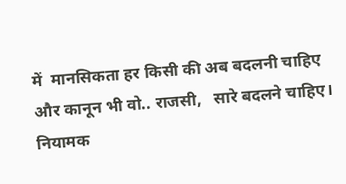में  मानसिकता हर किसी की अब बदलनी चाहिए और कानून भी वो.. राजसी,   सारे बदलने चाहिए। नियामक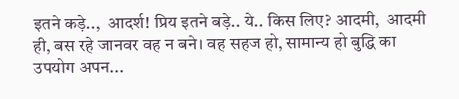इतने कड़े..,  आदर्श! प्रिय इतने बड़े.. ये.. किस लिए? आदमी,  आदमी ही, बस रहे जानवर वह न बने। वह सहज हो, सामान्य हो बुद्धि का उपयोग अपन...